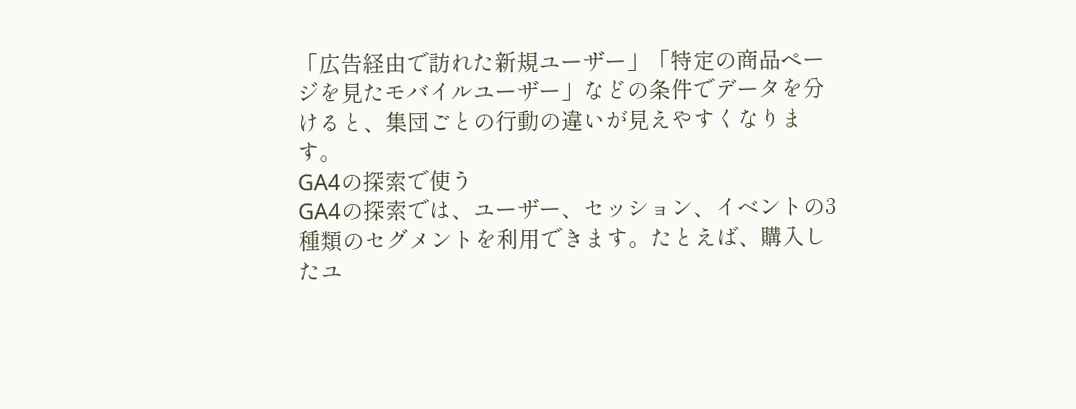「広告経由で訪れた新規ユーザー」「特定の商品ページを見たモバイルユーザー」などの条件でデータを分けると、集団ごとの行動の違いが見えやすくなります。
GA4の探索で使う
GA4の探索では、ユーザー、セッション、イベントの3種類のセグメントを利用できます。たとえば、購入したユ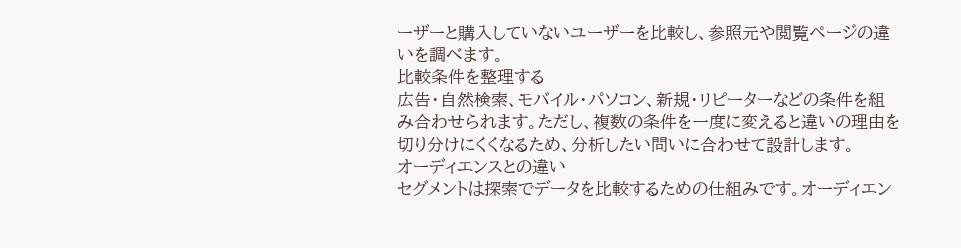ーザーと購入していないユーザーを比較し、参照元や閲覧ページの違いを調べます。
比較条件を整理する
広告・自然検索、モバイル・パソコン、新規・リピーターなどの条件を組み合わせられます。ただし、複数の条件を一度に変えると違いの理由を切り分けにくくなるため、分析したい問いに合わせて設計します。
オーディエンスとの違い
セグメントは探索でデータを比較するための仕組みです。オーディエン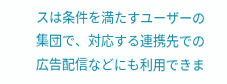スは条件を満たすユーザーの集団で、対応する連携先での広告配信などにも利用できま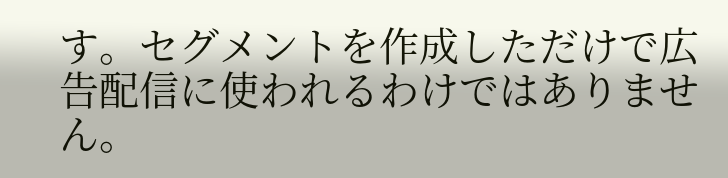す。セグメントを作成しただけで広告配信に使われるわけではありません。